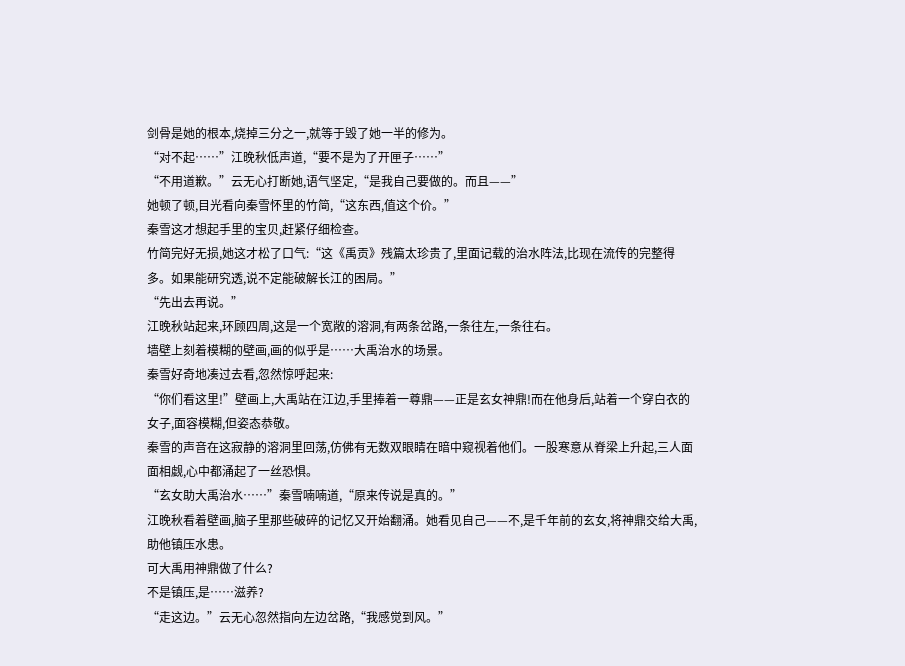剑骨是她的根本,烧掉三分之一,就等于毁了她一半的修为。
“对不起……”江晚秋低声道,“要不是为了开匣子……”
“不用道歉。”云无心打断她,语气坚定,“是我自己要做的。而且——”
她顿了顿,目光看向秦雪怀里的竹简,“这东西,值这个价。”
秦雪这才想起手里的宝贝,赶紧仔细检查。
竹简完好无损,她这才松了口气:“这《禹贡》残篇太珍贵了,里面记载的治水阵法,比现在流传的完整得多。如果能研究透,说不定能破解长江的困局。”
“先出去再说。”
江晚秋站起来,环顾四周,这是一个宽敞的溶洞,有两条岔路,一条往左,一条往右。
墙壁上刻着模糊的壁画,画的似乎是……大禹治水的场景。
秦雪好奇地凑过去看,忽然惊呼起来:
“你们看这里!”壁画上,大禹站在江边,手里捧着一尊鼎——正是玄女神鼎!而在他身后,站着一个穿白衣的女子,面容模糊,但姿态恭敬。
秦雪的声音在这寂静的溶洞里回荡,仿佛有无数双眼睛在暗中窥视着他们。一股寒意从脊梁上升起,三人面面相觑,心中都涌起了一丝恐惧。
“玄女助大禹治水……”秦雪喃喃道,“原来传说是真的。”
江晚秋看着壁画,脑子里那些破碎的记忆又开始翻涌。她看见自己——不,是千年前的玄女,将神鼎交给大禹,助他镇压水患。
可大禹用神鼎做了什么?
不是镇压,是……滋养?
“走这边。”云无心忽然指向左边岔路,“我感觉到风。”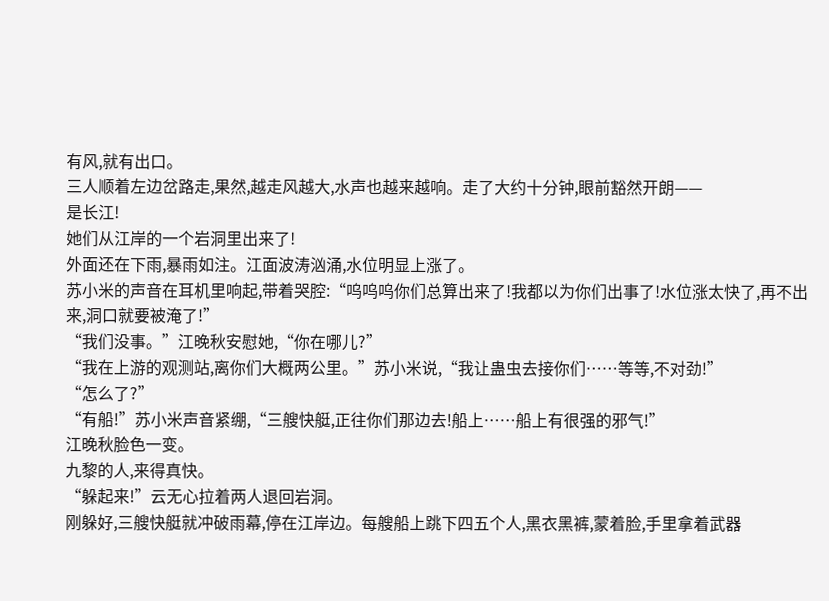有风,就有出口。
三人顺着左边岔路走,果然,越走风越大,水声也越来越响。走了大约十分钟,眼前豁然开朗——
是长江!
她们从江岸的一个岩洞里出来了!
外面还在下雨,暴雨如注。江面波涛汹涌,水位明显上涨了。
苏小米的声音在耳机里响起,带着哭腔:“呜呜呜你们总算出来了!我都以为你们出事了!水位涨太快了,再不出来,洞口就要被淹了!”
“我们没事。”江晚秋安慰她,“你在哪儿?”
“我在上游的观测站,离你们大概两公里。”苏小米说,“我让蛊虫去接你们……等等,不对劲!”
“怎么了?”
“有船!”苏小米声音紧绷,“三艘快艇,正往你们那边去!船上……船上有很强的邪气!”
江晚秋脸色一变。
九黎的人,来得真快。
“躲起来!”云无心拉着两人退回岩洞。
刚躲好,三艘快艇就冲破雨幕,停在江岸边。每艘船上跳下四五个人,黑衣黑裤,蒙着脸,手里拿着武器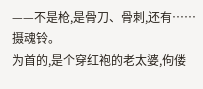——不是枪,是骨刀、骨刺,还有……摄魂铃。
为首的,是个穿红袍的老太婆,佝偻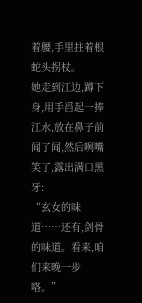着腰,手里拄着根蛇头拐杖。
她走到江边,蹲下身,用手舀起一捧江水,放在鼻子前闻了闻,然后咧嘴笑了,露出满口黑牙:
“玄女的味道……还有,剑骨的味道。看来,咱们来晚一步咯。”